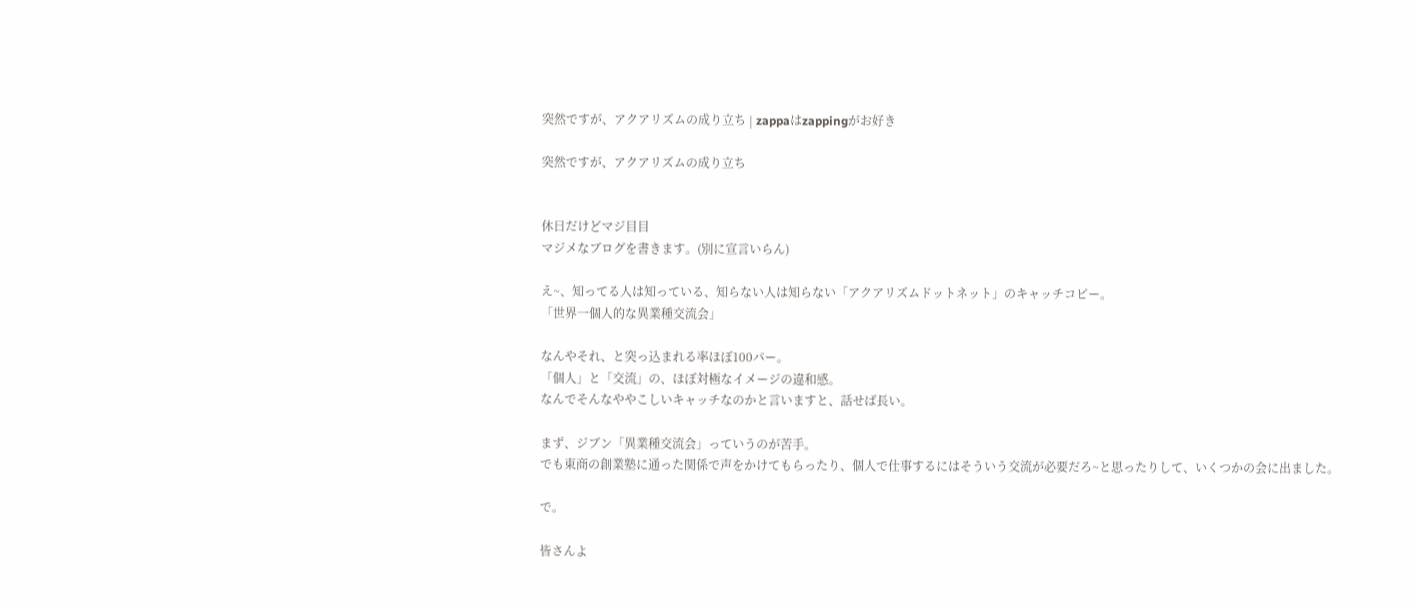突然ですが、アクアリズムの成り立ち | zappaはzappingがお好き

突然ですが、アクアリズムの成り立ち


休日だけどマジ目目
マジメなブログを書きます。(別に宣言いらん)

え~、知ってる人は知っている、知らない人は知らない「アクアリズムドットネット」のキャッチコピー。
「世界一個人的な異業種交流会」

なんやそれ、と突っ込まれる率ほぼ100パー。
「個人」と「交流」の、ほぼ対極なイメージの違和感。
なんでそんなややこしいキャッチなのかと言いますと、話せば長い。

まず、ジブン「異業種交流会」っていうのが苦手。
でも東商の創業塾に通った関係で声をかけてもらったり、個人で仕事するにはそういう交流が必要だろ~と思ったりして、いくつかの会に出ました。

で。

皆さんよ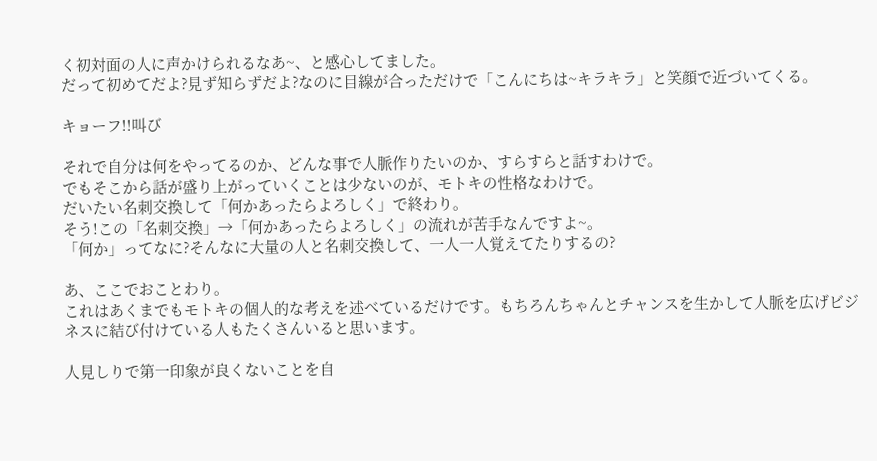く初対面の人に声かけられるなあ~、と感心してました。
だって初めてだよ?見ず知らずだよ?なのに目線が合っただけで「こんにちは~キラキラ」と笑顔で近づいてくる。

キョーフ!!叫び

それで自分は何をやってるのか、どんな事で人脈作りたいのか、すらすらと話すわけで。
でもそこから話が盛り上がっていくことは少ないのが、モトキの性格なわけで。
だいたい名刺交換して「何かあったらよろしく」で終わり。
そう!この「名刺交換」→「何かあったらよろしく」の流れが苦手なんですよ~。
「何か」ってなに?そんなに大量の人と名刺交換して、一人一人覚えてたりするの?

あ、ここでおことわり。
これはあくまでもモトキの個人的な考えを述べているだけです。もちろんちゃんとチャンスを生かして人脈を広げビジネスに結び付けている人もたくさんいると思います。

人見しりで第一印象が良くないことを自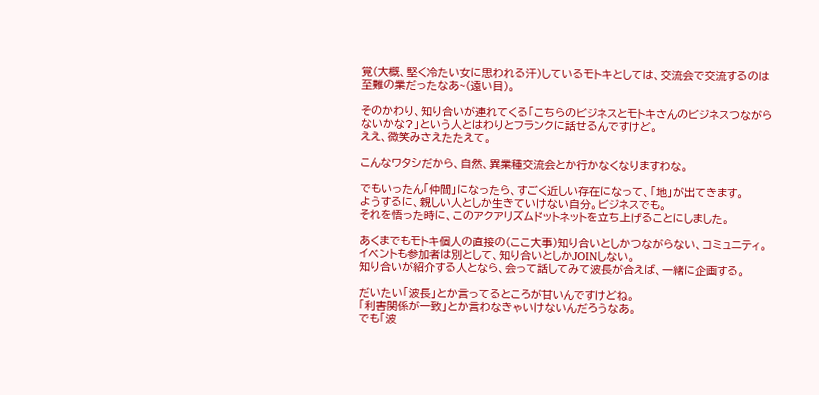覚(大概、堅く冷たい女に思われる汗)しているモトキとしては、交流会で交流するのは至難の業だったなあ~(遠い目)。

そのかわり、知り合いが連れてくる「こちらのビジネスとモトキさんのビジネスつながらないかな?」という人とはわりとフランクに話せるんですけど。
ええ、微笑みさえたたえて。

こんなワタシだから、自然、異業種交流会とか行かなくなりますわな。

でもいったん「仲間」になったら、すごく近しい存在になって、「地」が出てきます。
ようするに、親しい人としか生きていけない自分。ビジネスでも。
それを悟った時に、このアクアリズムドットネットを立ち上げることにしました。

あくまでもモトキ個人の直接の(ここ大事)知り合いとしかつながらない、コミュニティ。
イベントも参加者は別として、知り合いとしかJOINしない。
知り合いが紹介する人となら、会って話してみて波長が合えば、一緒に企画する。

だいたい「波長」とか言ってるところが甘いんですけどね。
「利害関係が一致」とか言わなきゃいけないんだろうなあ。
でも「波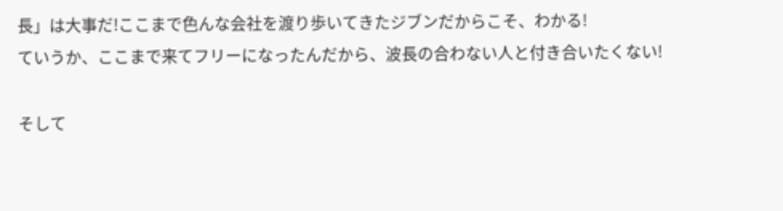長」は大事だ!ここまで色んな会社を渡り歩いてきたジブンだからこそ、わかる!
ていうか、ここまで来てフリーになったんだから、波長の合わない人と付き合いたくない!

そして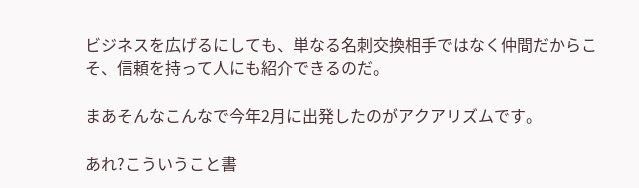ビジネスを広げるにしても、単なる名刺交換相手ではなく仲間だからこそ、信頼を持って人にも紹介できるのだ。

まあそんなこんなで今年2月に出発したのがアクアリズムです。

あれ?こういうこと書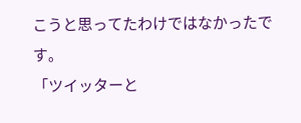こうと思ってたわけではなかったです。
「ツイッターと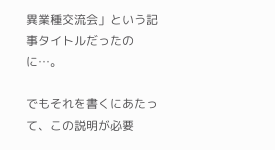異業種交流会」という記事タイトルだったのに…。

でもそれを書くにあたって、この説明が必要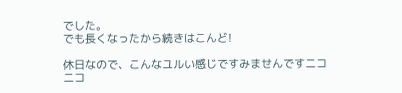でした。
でも長くなったから続きはこんど!

休日なので、こんなユルい感じですみませんですニコニコ